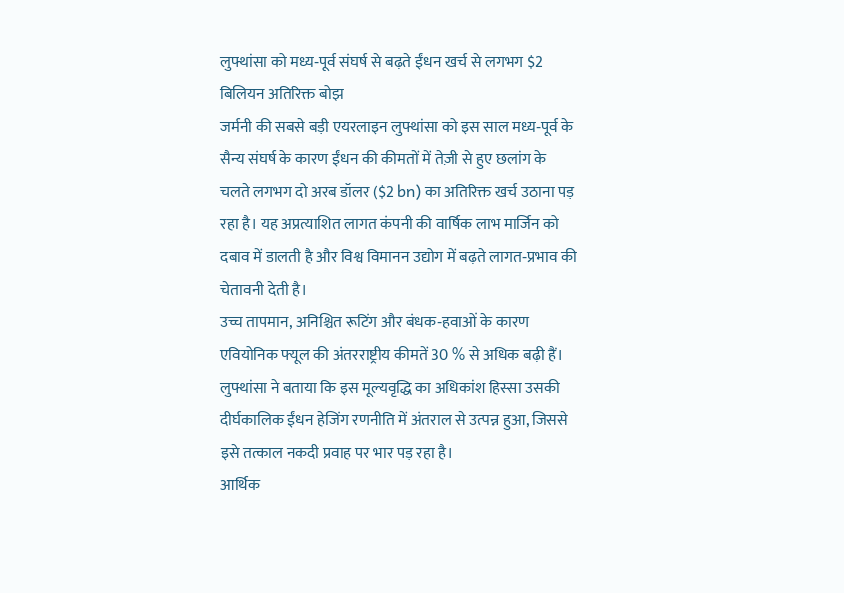लुफ्थांसा को मध्य‑पूर्व संघर्ष से बढ़ते ईंधन खर्च से लगभग $2 बिलियन अतिरिक्त बोझ
जर्मनी की सबसे बड़ी एयरलाइन लुफ्थांसा को इस साल मध्य‑पूर्व के सैन्य संघर्ष के कारण ईंधन की कीमतों में तेज़ी से हुए छलांग के चलते लगभग दो अरब डॉलर ($2 bn) का अतिरिक्त खर्च उठाना पड़ रहा है। यह अप्रत्याशित लागत कंपनी की वार्षिक लाभ मार्जिन को दबाव में डालती है और विश्व विमानन उद्योग में बढ़ते लागत‑प्रभाव की चेतावनी देती है।
उच्च तापमान, अनिश्चित रूटिंग और बंधक‑हवाओं के कारण एवियोनिक फ्यूल की अंतरराष्ट्रीय कीमतें 30 % से अधिक बढ़ी हैं। लुफ्थांसा ने बताया कि इस मूल्यवृद्धि का अधिकांश हिस्सा उसकी दीर्घकालिक ईंधन हेजिंग रणनीति में अंतराल से उत्पन्न हुआ, जिससे इसे तत्काल नकदी प्रवाह पर भार पड़ रहा है।
आर्थिक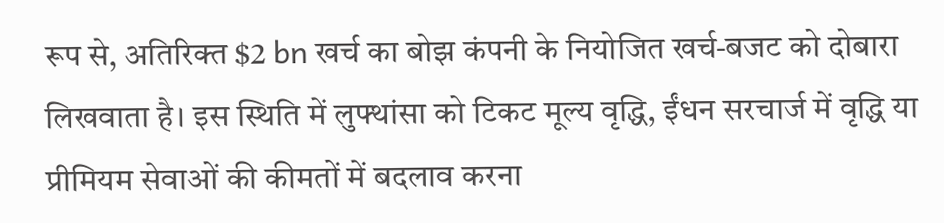रूप से, अतिरिक्त $2 bn खर्च का बोझ कंपनी के नियोजित खर्च‑बजट को दोबारा लिखवाता है। इस स्थिति में लुफ्थांसा को टिकट मूल्य वृद्धि, ईंधन सरचार्ज में वृद्धि या प्रीमियम सेवाओं की कीमतों में बदलाव करना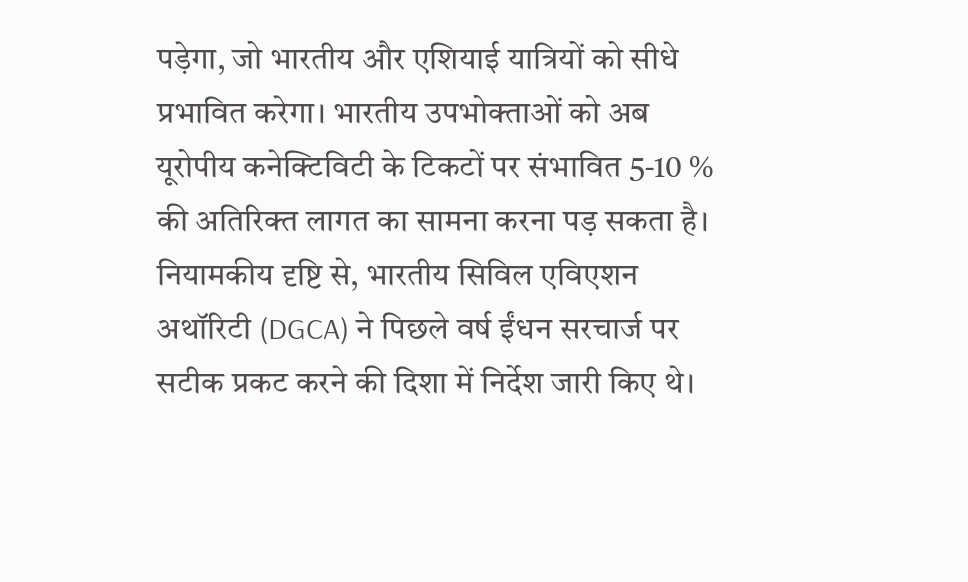पड़ेगा, जो भारतीय और एशियाई यात्रियों को सीधे प्रभावित करेगा। भारतीय उपभोक्ताओं को अब यूरोपीय कनेक्टिविटी के टिकटों पर संभावित 5‑10 % की अतिरिक्त लागत का सामना करना पड़ सकता है।
नियामकीय दृष्टि से, भारतीय सिविल एविएशन अथॉरिटी (DGCA) ने पिछले वर्ष ईंधन सरचार्ज पर सटीक प्रकट करने की दिशा में निर्देश जारी किए थे।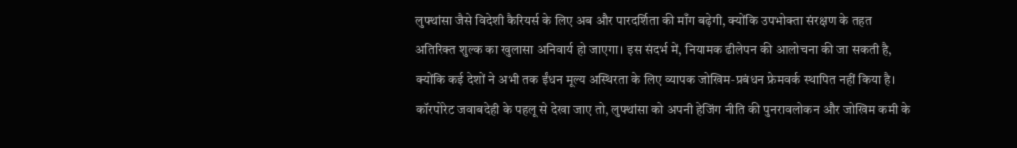लुफ्थांसा जैसे विदेशी कैरियर्स के लिए अब और पारदर्शिता की माँग बढ़ेगी, क्योंकि उपभोक्ता संरक्षण के तहत अतिरिक्त शुल्क का खुलासा अनिवार्य हो जाएगा। इस संदर्भ में, नियामक ढीलेपन की आलोचना की जा सकती है, क्योंकि कई देशों ने अभी तक ईंधन मूल्य अस्थिरता के लिए व्यापक जोखिम‑प्रबंधन फ्रेमवर्क स्थापित नहीं किया है।
कॉरपोरेट जवाबदेही के पहलू से देखा जाए तो, लुफ्थांसा को अपनी हेजिंग नीति की पुनरावलोकन और जोखिम कमी के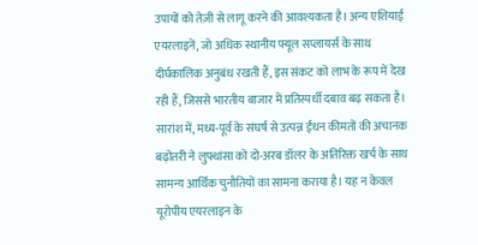उपायों को तेज़ी से लागू करने की आवश्यकता है। अन्य एशियाई एयरलाइनें, जो अधिक स्थानीय फ्यूल सप्लायर्स के साथ दीर्घकालिक अनुबंध रखती हैं, इस संकट को लाभ के रूप में देख रही हैं, जिससे भारतीय बाजार में प्रतिस्पर्धी दबाव बढ़ सकता है।
सारांश में, मध्य‑पूर्व के संघर्ष से उत्पन्न ईंधन कीमतों की अचानक बढ़ोतरी ने लुफ्थांसा को दो-अरब डॉलर के अतिरिक्त खर्च के साथ सामन्य आर्थिक चुनौतियों का सामना कराया है। यह न केवल यूरोपीय एयरलाइन के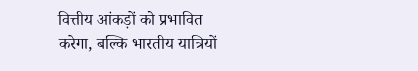वित्तीय आंकड़ों को प्रभावित करेगा, बल्कि भारतीय यात्रियों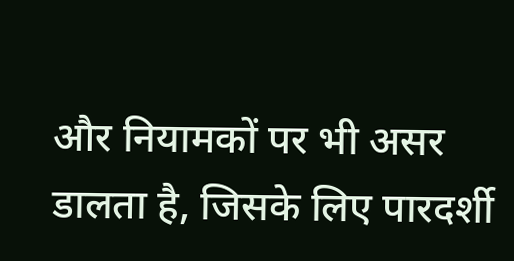और नियामकों पर भी असर डालता है, जिसके लिए पारदर्शी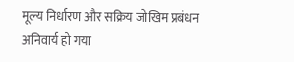मूल्य निर्धारण और सक्रिय जोखिम प्रबंधन अनिवार्य हो गया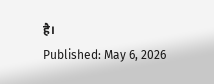है।
Published: May 6, 2026